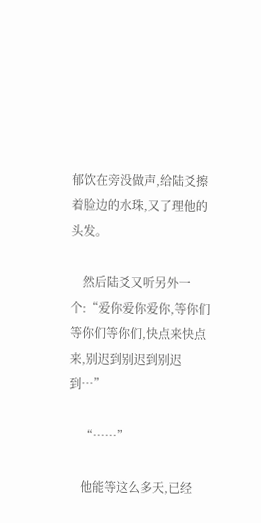郁饮在旁没做声,给陆爻擦着脸边的水珠,又了理他的头发。

    然后陆爻又听另外一个:“爱你爱你爱你,等你们等你们等你们,快点来快点来,别迟到别迟到别迟到…”

    “……”

    他能等这么多天,已经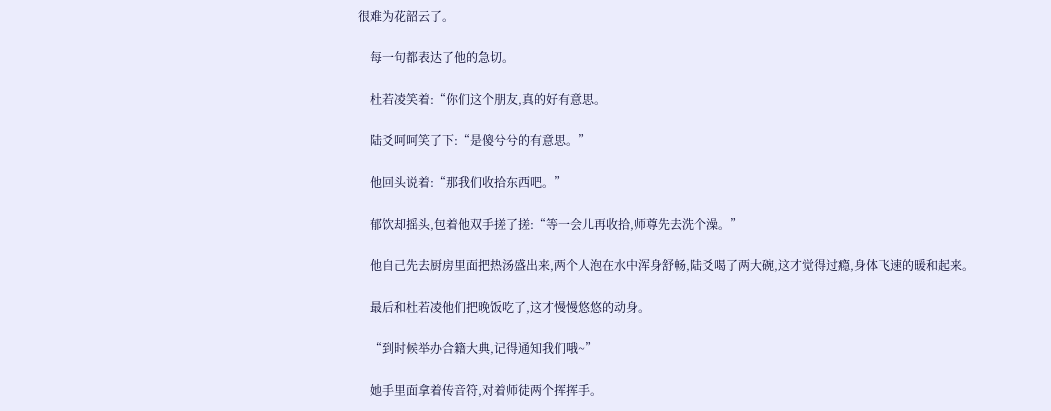很难为花韶云了。

    每一句都表达了他的急切。

    杜若凌笑着:“你们这个朋友,真的好有意思。

    陆爻呵呵笑了下:“是傻兮兮的有意思。”

    他回头说着:“那我们收拾东西吧。”

    郁饮却摇头,包着他双手搓了搓:“等一会儿再收拾,师尊先去洗个澡。”

    他自己先去厨房里面把热汤盛出来,两个人泡在水中浑身舒畅,陆爻喝了两大碗,这才觉得过瘾,身体飞速的暖和起来。

    最后和杜若凌他们把晚饭吃了,这才慢慢悠悠的动身。

    “到时候举办合籍大典,记得通知我们哦~”

    她手里面拿着传音符,对着师徒两个挥挥手。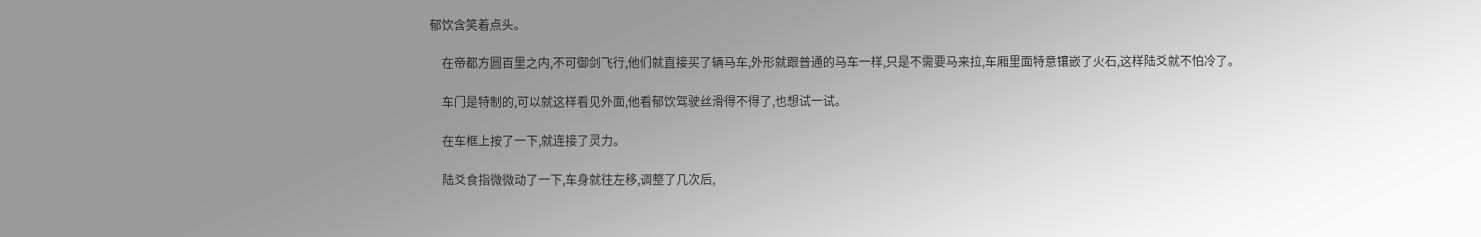郁饮含笑着点头。

    在帝都方圆百里之内,不可御剑飞行,他们就直接买了辆马车,外形就跟普通的马车一样,只是不需要马来拉,车厢里面特意镶嵌了火石,这样陆爻就不怕冷了。

    车门是特制的,可以就这样看见外面,他看郁饮驾驶丝滑得不得了,也想试一试。

    在车框上按了一下,就连接了灵力。

    陆爻食指微微动了一下,车身就往左移,调整了几次后,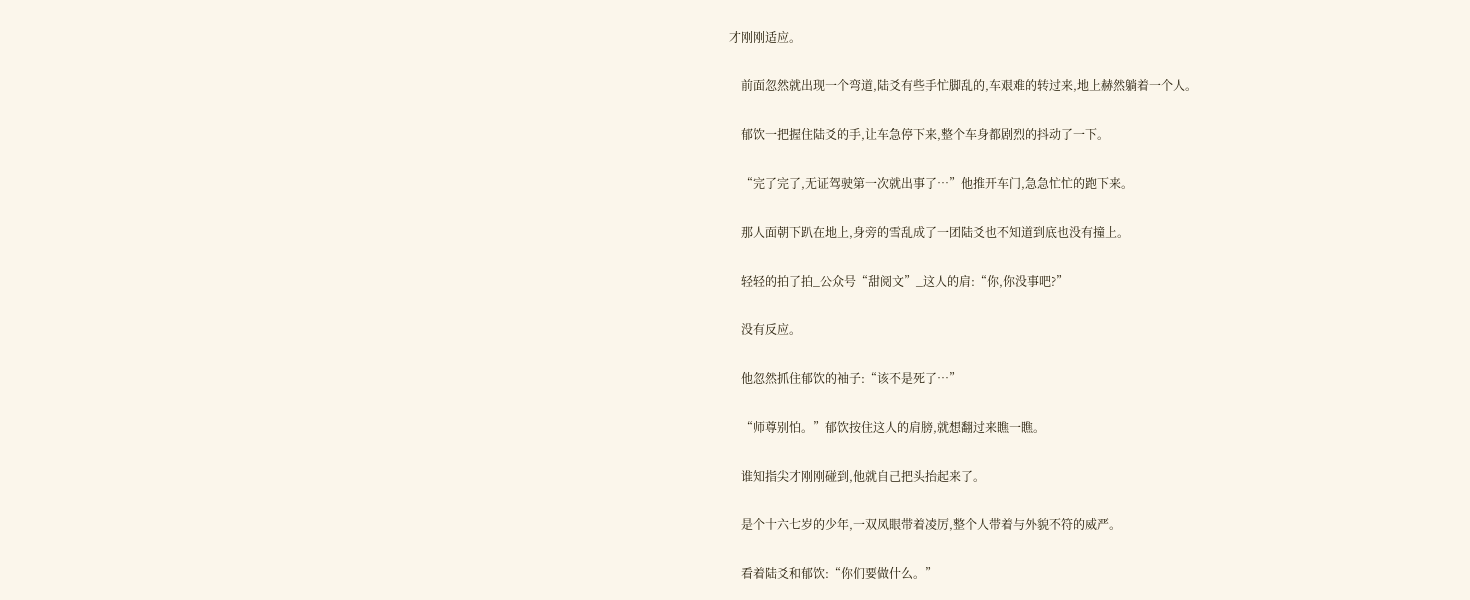才刚刚适应。

    前面忽然就出现一个弯道,陆爻有些手忙脚乱的,车艰难的转过来,地上赫然躺着一个人。

    郁饮一把握住陆爻的手,让车急停下来,整个车身都剧烈的抖动了一下。

    “完了完了,无证驾驶第一次就出事了…”他推开车门,急急忙忙的跑下来。

    那人面朝下趴在地上,身旁的雪乱成了一团陆爻也不知道到底也没有撞上。

    轻轻的拍了拍_公众号“甜阅文”_这人的肩:“你,你没事吧?”

    没有反应。

    他忽然抓住郁饮的袖子:“该不是死了…”

    “师尊别怕。”郁饮按住这人的肩膀,就想翻过来瞧一瞧。

    谁知指尖才刚刚碰到,他就自己把头抬起来了。

    是个十六七岁的少年,一双凤眼带着凌厉,整个人带着与外貌不符的威严。

    看着陆爻和郁饮:“你们要做什么。”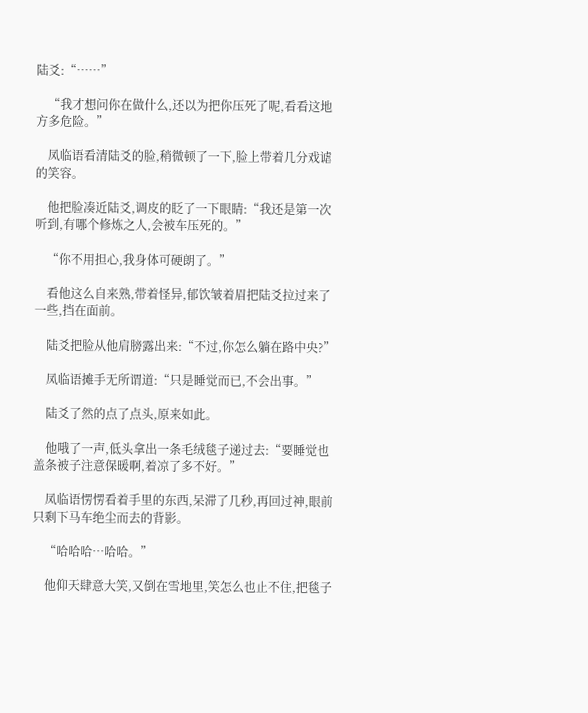陆爻:“……”

    “我才想问你在做什么,还以为把你压死了呢,看看这地方多危险。”

    凤临语看清陆爻的脸,稍微顿了一下,脸上带着几分戏谑的笑容。

    他把脸凑近陆爻,调皮的眨了一下眼睛:“我还是第一次听到,有哪个修炼之人,会被车压死的。”

    “你不用担心,我身体可硬朗了。”

    看他这么自来熟,带着怪异,郁饮皱着眉把陆爻拉过来了一些,挡在面前。

    陆爻把脸从他肩膀露出来:“不过,你怎么躺在路中央?”

    凤临语摊手无所谓道:“只是睡觉而已,不会出事。”

    陆爻了然的点了点头,原来如此。

    他哦了一声,低头拿出一条毛绒毯子递过去:“要睡觉也盖条被子注意保暖啊,着凉了多不好。”

    凤临语愣愣看着手里的东西,呆滞了几秒,再回过神,眼前只剩下马车绝尘而去的背影。

    “哈哈哈…哈哈。”

    他仰天肆意大笑,又倒在雪地里,笑怎么也止不住,把毯子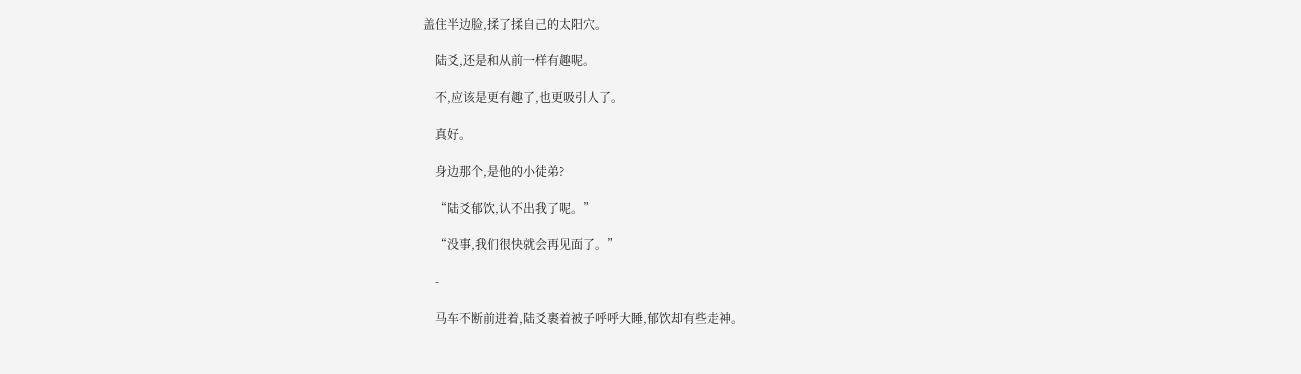盖住半边脸,揉了揉自己的太阳穴。

    陆爻,还是和从前一样有趣呢。

    不,应该是更有趣了,也更吸引人了。

    真好。

    身边那个,是他的小徒弟?

    “陆爻郁饮,认不出我了呢。”

    “没事,我们很快就会再见面了。”

    -

    马车不断前进着,陆爻裹着被子呼呼大睡,郁饮却有些走神。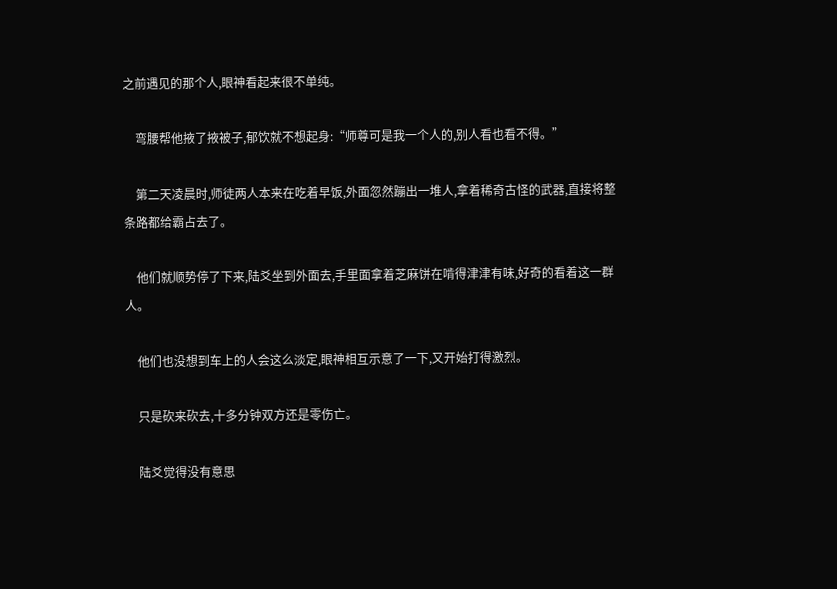之前遇见的那个人,眼神看起来很不单纯。

    弯腰帮他掖了掖被子,郁饮就不想起身:“师尊可是我一个人的,别人看也看不得。”

    第二天凌晨时,师徒两人本来在吃着早饭,外面忽然蹦出一堆人,拿着稀奇古怪的武器,直接将整条路都给霸占去了。

    他们就顺势停了下来,陆爻坐到外面去,手里面拿着芝麻饼在啃得津津有味,好奇的看着这一群人。

    他们也没想到车上的人会这么淡定,眼神相互示意了一下,又开始打得激烈。

    只是砍来砍去,十多分钟双方还是零伤亡。

    陆爻觉得没有意思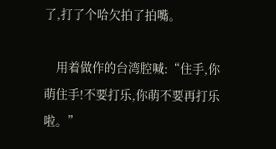了,打了个哈欠拍了拍嘴。

    用着做作的台湾腔喊:“住手,你萌住手!不要打乐,你萌不要再打乐啦。”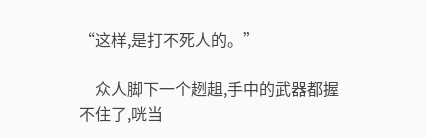“这样,是打不死人的。”

    众人脚下一个趔趄,手中的武器都握不住了,咣当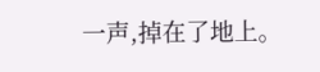一声,掉在了地上。